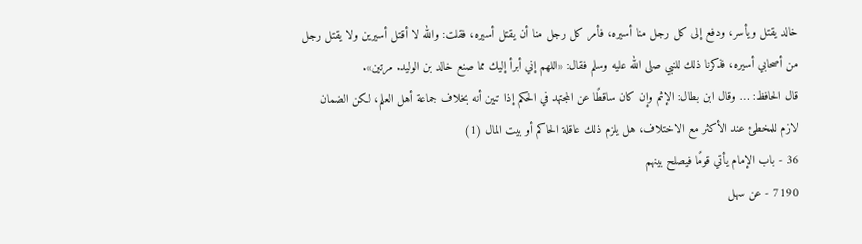خالد يقتل ويأسر، ودفع إلى كل رجل منا أسيره، فأمر كل رجل منا أن يقتل أسيره، فقلت: والله لا أقتل أسيرين ولا يقتل رجل من أصحابي أسيره، فذكرنا ذلك للنبي صلى الله عليه وسلم فقال: «اللهم إني أبرأ إليك مما صنع خالد بن الوليد. مرتين».
قال الحافظ: … وقال ابن بطال: الإثم وإن كان ساقطًا عن المجتهد في الحكم إذا تبين أنه بخلاف جماعة أهل العلم، لكن الضمان لازم للمخطئ عند الأكثر مع الاختلاف، هل يلزم ذلك عاقلة الحاكم أو بيت المال (1)
36 - باب الإمام يأتي قومًا فيصلح بينهم
7190 - عن سهل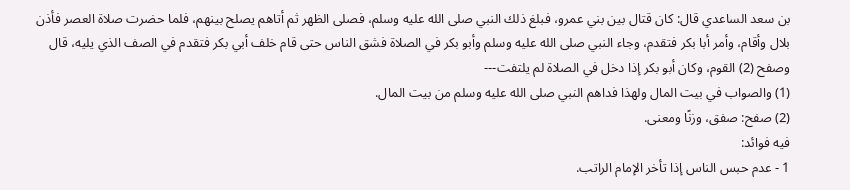بن سعد الساعدي قال: كان قتال بين بني عمرو، فبلغ ذلك النبي صلى الله عليه وسلم، فصلى الظهر ثم أتاهم يصلح بينهم، فلما حضرت صلاة العصر فأذن بلال وأقام، وأمر أبا بكر فتقدم، وجاء النبي صلى الله عليه وسلم وأبو بكر في الصلاة فشق الناس حتى قام خلف أبي بكر فتقدم في الصف الذي يليه، قال وصفح (2) القوم، وكان أبو بكر إذا دخل في الصلاة لم يلتفت---
(1) والصواب في بيت المال ولهذا فداهم النبي صلى الله عليه وسلم من بيت المال.
(2) صفح: صفق، وزنًا ومعنى.
فيه فوائد:
1 - عدم حبس الناس إذا تأخر الإمام الراتب.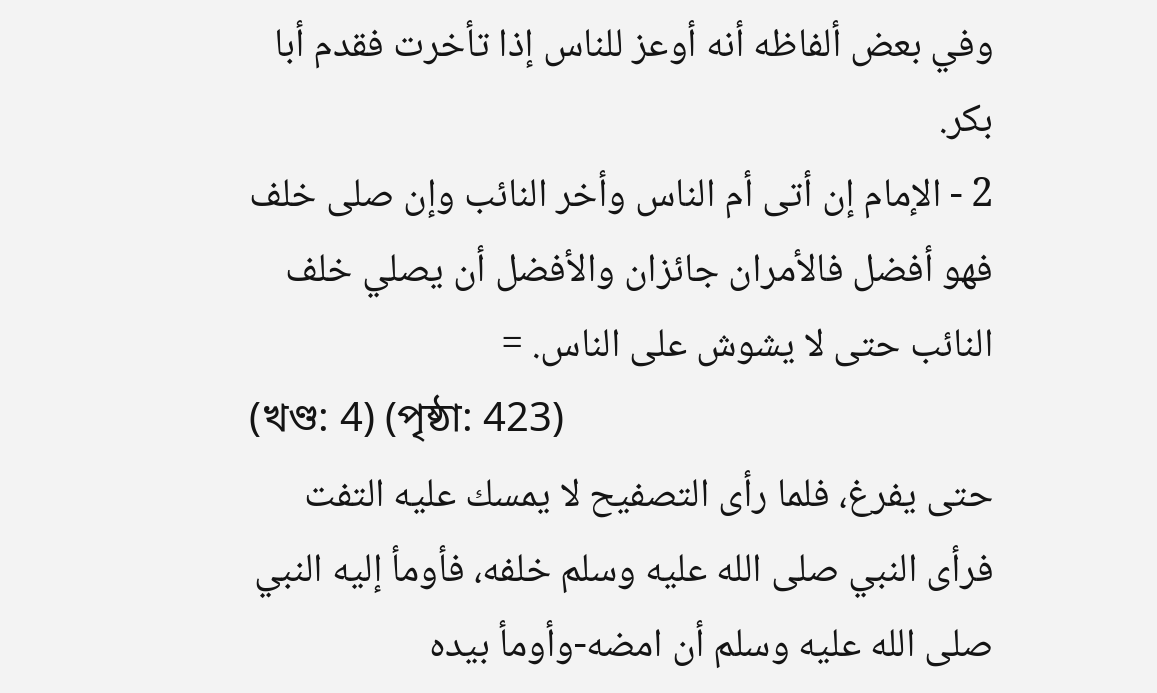وفي بعض ألفاظه أنه أوعز للناس إذا تأخرت فقدم أبا بكر.
2 - الإمام إن أتى أم الناس وأخر النائب وإن صلى خلف فهو أفضل فالأمران جائزان والأفضل أن يصلي خلف النائب حتى لا يشوش على الناس. =
(খণ্ড: 4) (পৃষ্ঠা: 423)
حتى يفرغ، فلما رأى التصفيح لا يمسك عليه التفت فرأى النبي صلى الله عليه وسلم خلفه، فأومأ إليه النبي صلى الله عليه وسلم أن امضه-وأومأ بيده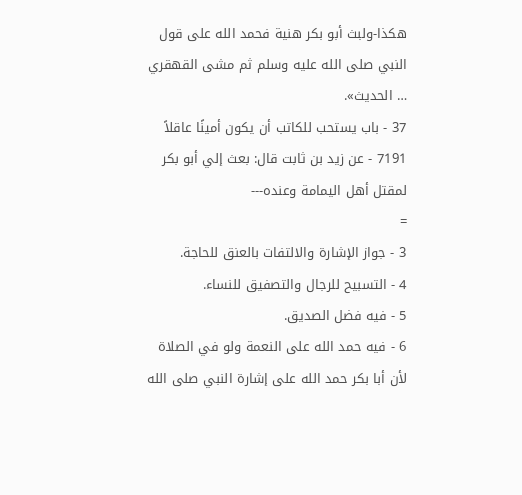هكذا-ولبث أبو بكر هنية فحمد الله على قول النبي صلى الله عليه وسلم ثم مشى القهقري … الحديث».
37 - باب يستحب للكاتب أن يكون أمينًا عاقلاً
7191 - عن زيد بن ثابت قال: بعث إلي أبو بكر لمقتل أهل اليمامة وعنده---
=
3 - جواز الإشارة والالتفات بالعنق للحاجة.
4 - التسبيح للرجال والتصفيق للنساء.
5 - فيه فضل الصديق.
6 - فيه حمد الله على النعمة ولو في الصلاة لأن أبا بكر حمد الله على إشارة النبي صلى الله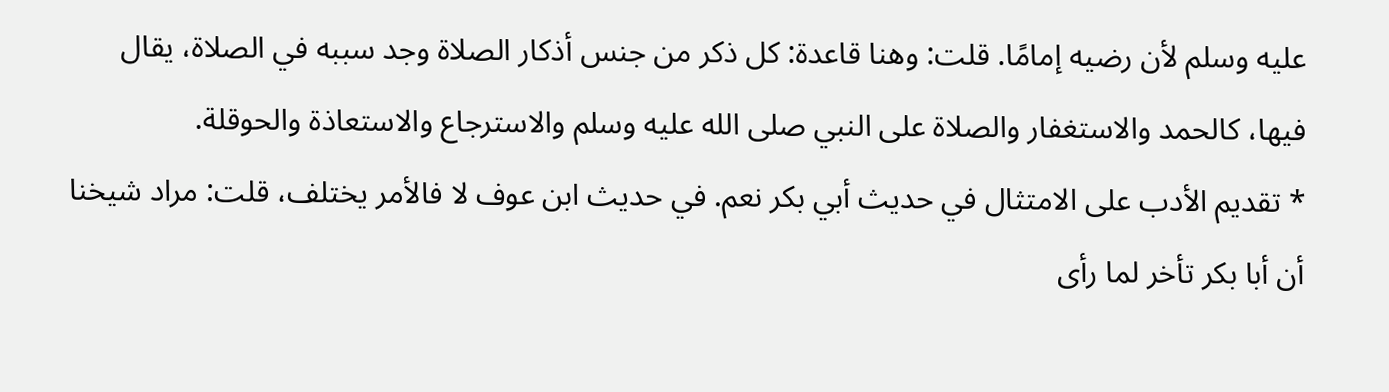عليه وسلم لأن رضيه إمامًا. قلت: وهنا قاعدة: كل ذكر من جنس أذكار الصلاة وجد سببه في الصلاة، يقال فيها، كالحمد والاستغفار والصلاة على النبي صلى الله عليه وسلم والاسترجاع والاستعاذة والحوقلة.
* تقديم الأدب على الامتثال في حديث أبي بكر نعم. في حديث ابن عوف لا فالأمر يختلف، قلت: مراد شيخنا أن أبا بكر تأخر لما رأى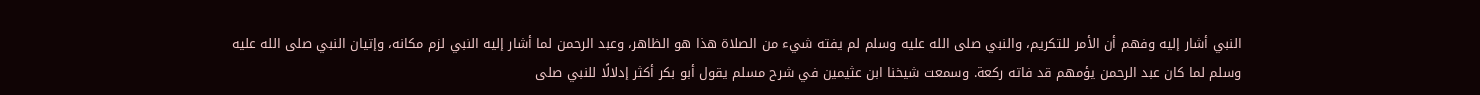النبي أشار إليه وفهم أن الأمر للتكريم، والنبي صلى الله عليه وسلم لم يفته شيء من الصلاة هذا هو الظاهر، وعبد الرحمن لما أشار إليه النبي لزم مكانه، وإتيان النبي صلى الله عليه وسلم لما كان عبد الرحمن يؤمهم قد فاته ركعة. وسمعت شيخنا ابن عثيمين في شرح مسلم يقول أبو بكر أكثر إدلالًا للنبي صلى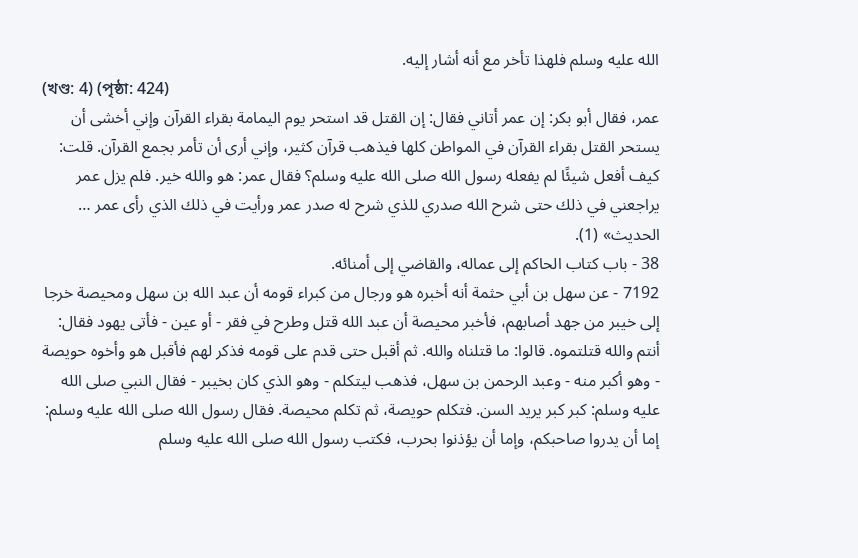الله عليه وسلم فلهذا تأخر مع أنه أشار إليه.
(খণ্ড: 4) (পৃষ্ঠা: 424)
عمر، فقال أبو بكر: إن عمر أتاني فقال: إن القتل قد استحر يوم اليمامة بقراء القرآن وإني أخشى أن يستحر القتل بقراء القرآن في المواطن كلها فيذهب قرآن كثير، وإني أرى أن تأمر بجمع القرآن. قلت: كيف أفعل شيئًا لم يفعله رسول الله صلى الله عليه وسلم؟ فقال عمر: هو والله خير. فلم يزل عمر يراجعني في ذلك حتى شرح الله صدري للذي شرح له صدر عمر ورأيت في ذلك الذي رأى عمر … الحديث» (1).
38 - باب كتاب الحاكم إلى عماله، والقاضي إلى أمنائه.
7192 - عن سهل بن أبي حثمة أنه أخبره هو ورجال من كبراء قومه أن عبد الله بن سهل ومحيصة خرجا إلى خيبر من جهد أصابهم، فأخبر محيصة أن عبد الله قتل وطرح في فقر - أو عين - فأتى يهود فقال: أنتم والله قتلتموه. قالوا: ما قتلناه والله. ثم أقبل حتى قدم على قومه فذكر لهم فأقبل هو وأخوه حويصة - وهو أكبر منه - وعبد الرحمن بن سهل، فذهب ليتكلم - وهو الذي كان بخيبر - فقال النبي صلى الله عليه وسلم: كبر كبر يريد السن. فتكلم حويصة، ثم تكلم محيصة. فقال رسول الله صلى الله عليه وسلم: إما أن يدروا صاحبكم، وإما أن يؤذنوا بحرب، فكتب رسول الله صلى الله عليه وسلم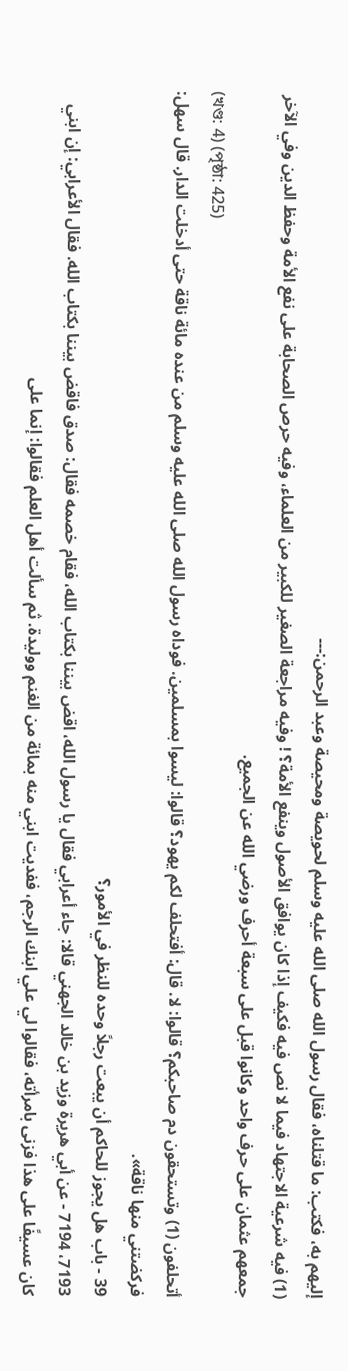إليهم به، فكتب: ما قتلناه، فقال رسول الله صلى الله عليه وسلم لحويصة ومحيصة وعبد الرحمن:---
(1) فيه شرعية الاجتهاد فيما لا نص فيه فكيف إذا كان يوافق الأصول وينفع الأمة؟ ! وفيه مراجعة الصغير للكبير من العلماء، وفيه حرص الصحابة على نفع الأمة وحفظ الدين وفي الآخر جمعهم عثمان على حرف واحد وكانوا قبل على سبعة أحرف ورضي الله عن الجميع.
(খণ্ড: 4) (পৃষ্ঠা: 425)
أتحلفون (1) وتستحقون دم صاحبكم؟ قالوا: لا. قال: أفتحلف لكم يهود؟ قالوا: ليسوا بمسلمين. فوداه رسول الله صلى الله عليه وسلم من عنده مائة ناقة حتى أدخلت الدار. قال سهل: فركضتني منها ناقة».
39 - باب هل يجوز للحاكم أن يبعت رجلاً وحده للنظر في الأمور؟
7193، 7194 - عن أبي هريرة وزيد بن خالد الجهني قالا: جاء أعرابي فقال يا رسول الله، اقض بيننا بكتاب الله، فقام خصمه فقال: صدق فاقض بيننا بكتاب الله. فقال الأعرابي: إن ابني كان عسيفًا على هذا فزنى بامرأته، فقالوا لي علي ابنك الرجم، ففديت ابني منه بمائة من الغنم ووليدة. ثم سألت أهل العلم فقالوا: إنما على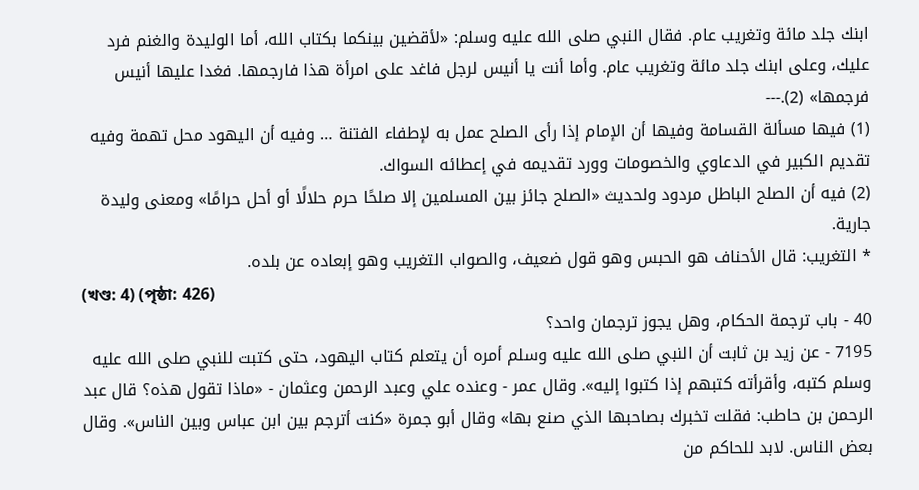ابنك جلد مائة وتغريب عام. فقال النبي صلى الله عليه وسلم: «لأقضين بينكما بكتاب الله، أما الوليدة والغنم فرد عليك، وعلى ابنك جلد مائة وتغريب عام. وأما أنت يا أنيس لرجل فاغد على امرأة هذا فارجمها. فغدا عليها أنيس فرجمها» (2).---
(1) فيها مسألة القسامة وفيها أن الإمام إذا رأى الصلح عمل به لإطفاء الفتنة … وفيه أن اليهود محل تهمة وفيه تقديم الكبير في الدعاوي والخصومات وورد تقديمه في إعطائه السواك.
(2) فيه أن الصلح الباطل مردود ولحديث «الصلح جائز بين المسلمين إلا صلحًا حرم حلالًا أو أحل حرامًا» ومعنى وليدة جارية.
* التغريب: قال الأحناف هو الحبس وهو قول ضعيف، والصواب التغريب وهو إبعاده عن بلده.
(খণ্ড: 4) (পৃষ্ঠা: 426)
40 - باب ترجمة الحكام، وهل يجوز ترجمان واحد؟
7195 - عن زيد بن ثابت أن النبي صلى الله عليه وسلم أمره أن يتعلم كتاب اليهود، حتى كتبت للنبي صلى الله عليه وسلم كتبه، وأقرأته كتبهم إذا كتبوا إليه». وقال عمر - وعنده علي وعبد الرحمن وعثمان - «ماذا تقول هذه؟ قال عبد الرحمن بن حاطب: فقلت تخبرك بصاحبها الذي صنع بها» وقال أبو جمرة «كنت أترجم بين ابن عباس وبين الناس». وقال بعض الناس. لابد للحاكم من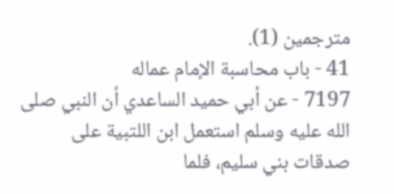مترجمين (1).
41 - باب محاسبة الإمام عماله
7197 - عن أبي حميد الساعدي أن النبي صلى الله عليه وسلم استعمل ابن اللتبية على صدقات بني سليم، فلما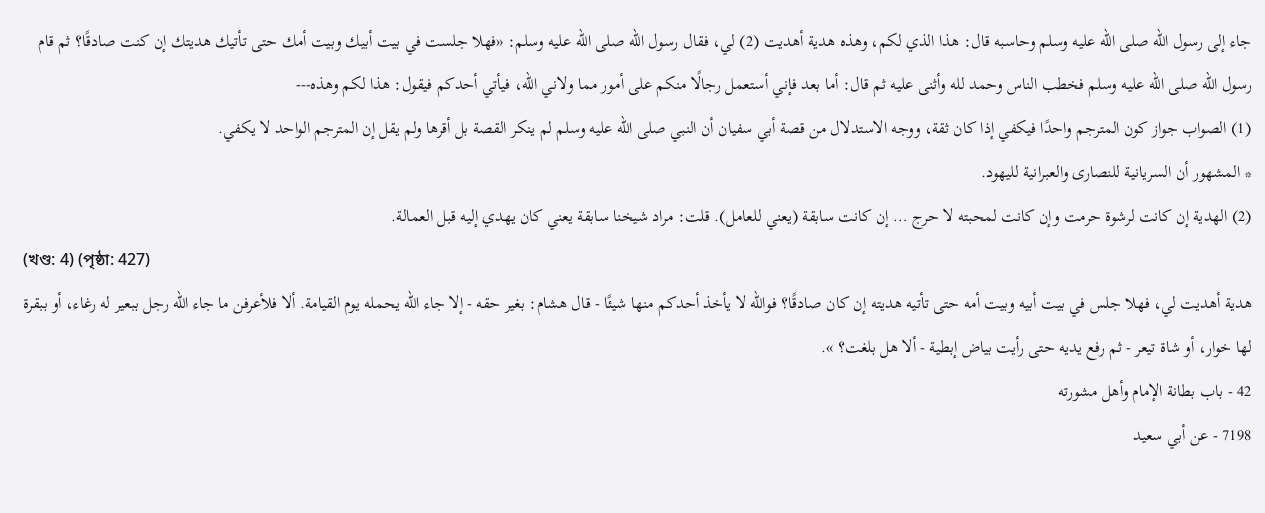جاء إلى رسول الله صلى الله عليه وسلم وحاسبه قال: هذا الذي لكم، وهذه هدية أهديت (2) لي، فقال رسول الله صلى الله عليه وسلم: «فهلا جلست في بيت أبيك وبيت أمك حتى تأتيك هديتك إن كنت صادقًا؟ ثم قام رسول الله صلى الله عليه وسلم فخطب الناس وحمد لله وأثنى عليه ثم قال: أما بعد فإني أستعمل رجالًا منكم على أمور مما ولاني الله، فيأتي أحدكم فيقول: هذا لكم وهذه---
(1) الصواب جواز كون المترجم واحدًا فيكفي إذا كان ثقة، ووجه الاستدلال من قصة أبي سفيان أن النبي صلى الله عليه وسلم لم ينكر القصة بل أقرها ولم يقل إن المترجم الواحد لا يكفي.
* المشهور أن السريانية للنصارى والعبرانية لليهود.
(2) الهدية إن كانت لرشوة حرمت وإن كانت لمحبته لا حرج … إن كانت سابقة (يعني للعامل). قلت: مراد شيخنا سابقة يعني كان يهدي إليه قبل العمالة.
(খণ্ড: 4) (পৃষ্ঠা: 427)
هدية أهديت لي، فهلا جلس في بيت أبيه وبيت أمه حتى تأتيه هديته إن كان صادقًا؟ فوالله لا يأخذ أحدكم منها شيئًا - قال هشام: بغير حقه - إلا جاء الله يحمله يوم القيامة. ألا فلأعرفن ما جاء الله رجل ببعير له رغاء، أو ببقرة لها خوار، أو شاة تيعر - ثم رفع يديه حتى رأيت بياض إبطية - ألا هل بلغت؟ ».
42 - باب بطانة الإمام وأهل مشورته
7198 - عن أبي سعيد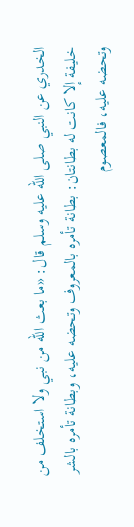الخدري عن النبي صلى الله عليه وسلم قال: «ما بعث الله من نبي ولا استخلف من خليفة إلا كانت له بطانتان: بطانة تأمره بالمعروف وتحضه عليه، وبطانة تأمره بالشر وتحضه عليه، فالمعصوم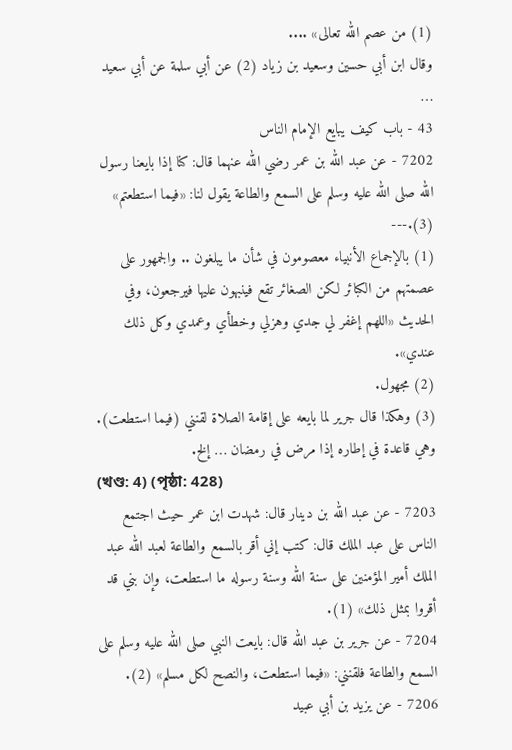(1) من عصم الله تعالى» ....
وقال ابن أبي حسين وسعيد بن زياد (2) عن أبي سلمة عن أبي سعيد …
43 - باب كيف يبايع الإمام الناس
7202 - عن عبد الله بن عمر رضي الله عنهما قال: كنا إذا بايعنا رسول الله صلى الله عليه وسلم على السمع والطاعة يقول لنا: «فيما استطعتم» (3).---
(1) بالإجماع الأنبياء معصومون في شأن ما يبلغون .. والجمهور على عصمتهم من الكبائر لكن الصغائر تقع فينبهون عليها فيرجعون، وفي الحديث «اللهم إغفر لي جدي وهزلي وخطأي وعمدي وكل ذلك عندي».
(2) مجهول.
(3) وهكذا قال جرير لما بايعه على إقامة الصلاة لقنني (فيما استطعت). وهي قاعدة في إطاره إذا مرض في رمضان … إلخ.
(খণ্ড: 4) (পৃষ্ঠা: 428)
7203 - عن عبد الله بن دينار قال: شهدت ابن عمر حيث اجتمع الناس على عبد الملك قال: كتب إني أقر بالسمع والطاعة لعبد الله عبد الملك أمير المؤمنين على سنة الله وسنة رسوله ما استطعت، وإن بني قد أقروا بمثل ذلك» (1).
7204 - عن جرير بن عبد الله قال: بايعت النبي صلى الله عليه وسلم على السمع والطاعة فلقنني: «فيما استطعت، والنصح لكل مسلم» (2).
7206 - عن يزيد بن أبي عبيد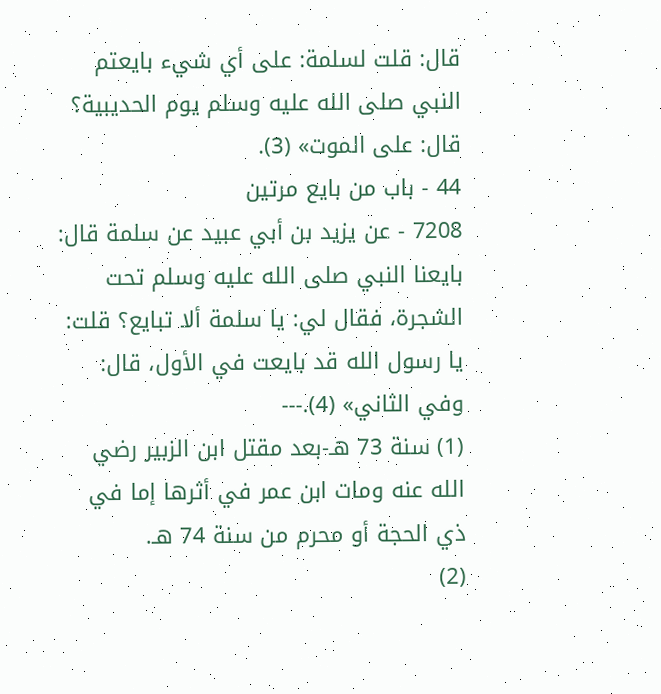قال: قلت لسلمة: على أي شيء بايعتم النبي صلى الله عليه وسلم يوم الحديبية؟ قال: على الموت» (3).
44 - باب من بايع مرتين
7208 - عن يزيد بن أبي عبيد عن سلمة قال: بايعنا النبي صلى الله عليه وسلم تحت الشجرة، فقال لي: يا سلمة ألا تبايع؟ قلت: يا رسول الله قد بايعت في الأول، قال: وفي الثاني» (4).---
(1) سنة 73 هـ-بعد مقتل ابن الزبير رضي الله عنه ومات ابن عمر في أثرها إما في ذي الحجة أو محرم من سنة 74 هـ.
(2)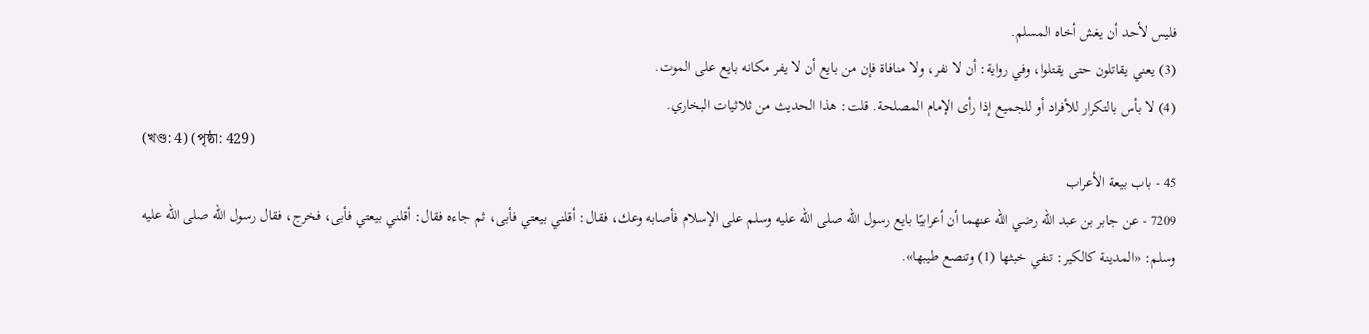فليس لأحد أن يغش أخاه المسلم.
(3) يعني يقاتلون حتى يقتلوا، وفي رواية: أن لا نفر، ولا منافاة فإن من بايع أن لا يفر مكانه بايع على الموت.
(4) لا بأس بالتكرار للأفراد أو للجميع إذا رأى الإمام المصلحة. قلت: هذا الحديث من ثلاثيات البخاري.
(খণ্ড: 4) (পৃষ্ঠা: 429)
45 - باب بيعة الأعراب
7209 - عن جابر بن عبد الله رضي الله عنهما أن أعرابيًا بايع رسول الله صلى الله عليه وسلم على الإسلام فأصابه وعك، فقال: أقلني بيعتي فأبى، ثم جاءه فقال: أقلني بيعتي فأبى، فخرج، فقال رسول الله صلى الله عليه وسلم: «المدينة كالكير: تنفي خبثها (1) وتنصع طيبها».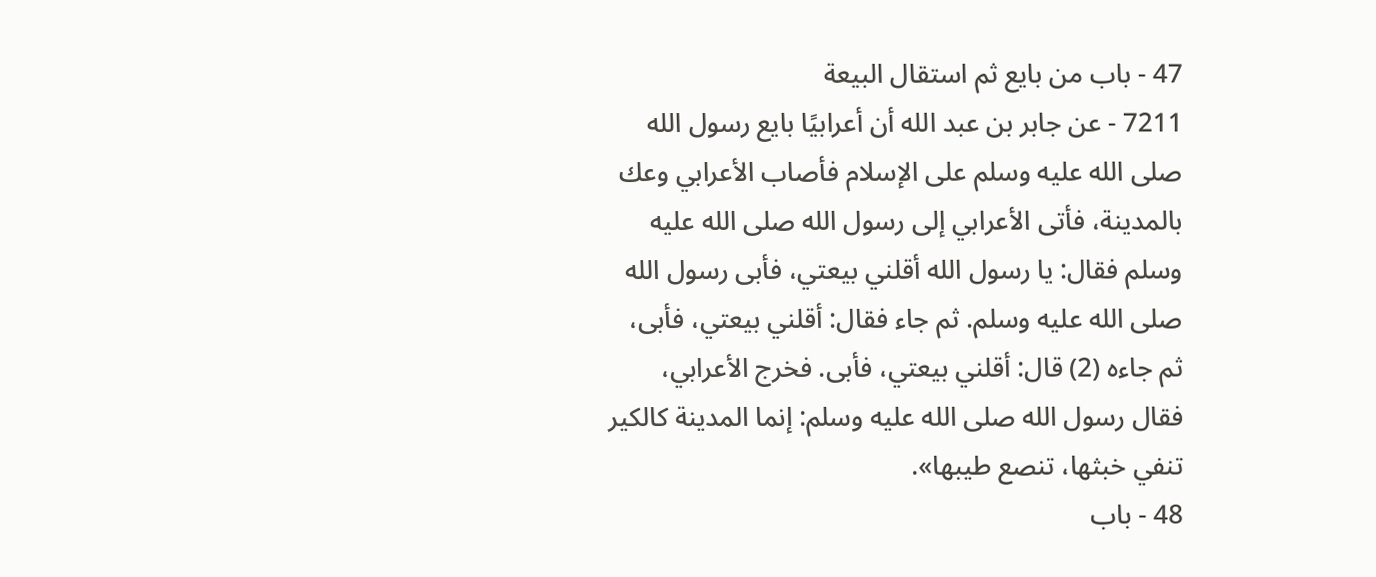47 - باب من بايع ثم استقال البيعة
7211 - عن جابر بن عبد الله أن أعرابيًا بايع رسول الله صلى الله عليه وسلم على الإسلام فأصاب الأعرابي وعك بالمدينة، فأتى الأعرابي إلى رسول الله صلى الله عليه وسلم فقال: يا رسول الله أقلني بيعتي، فأبى رسول الله صلى الله عليه وسلم. ثم جاء فقال: أقلني بيعتي، فأبى، ثم جاءه (2) قال: أقلني بيعتي، فأبى. فخرج الأعرابي، فقال رسول الله صلى الله عليه وسلم: إنما المدينة كالكير تنفي خبثها، تنصع طيبها».
48 - باب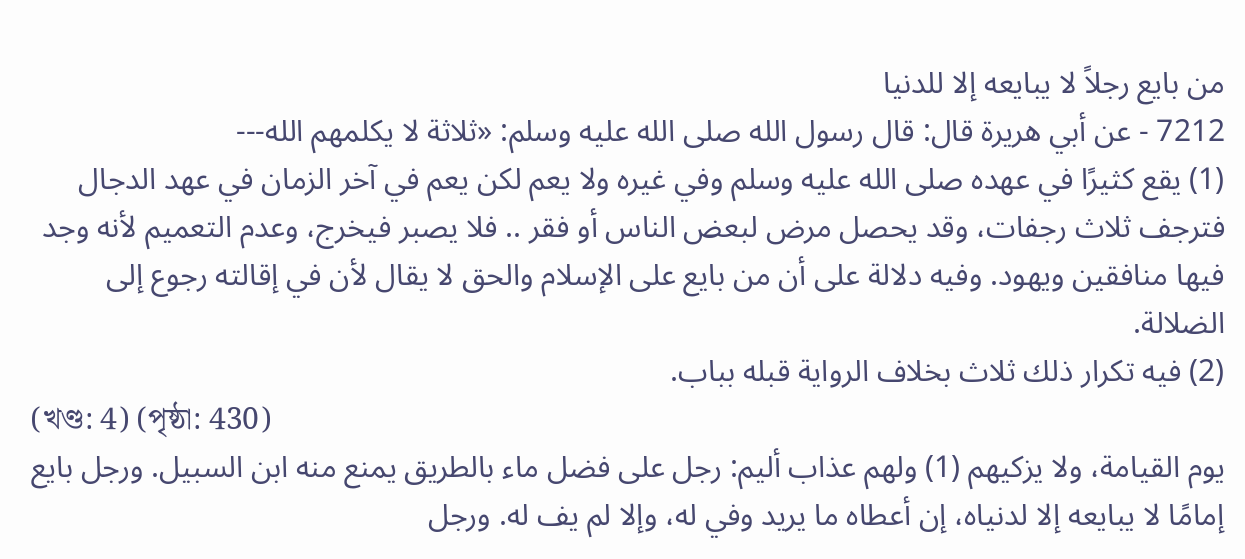من بايع رجلاً لا يبايعه إلا للدنيا
7212 - عن أبي هريرة قال: قال رسول الله صلى الله عليه وسلم: «ثلاثة لا يكلمهم الله---
(1) يقع كثيرًا في عهده صلى الله عليه وسلم وفي غيره ولا يعم لكن يعم في آخر الزمان في عهد الدجال فترجف ثلاث رجفات، وقد يحصل مرض لبعض الناس أو فقر .. فلا يصبر فيخرج، وعدم التعميم لأنه وجد فيها منافقين ويهود. وفيه دلالة على أن من بايع على الإسلام والحق لا يقال لأن في إقالته رجوع إلى الضلالة.
(2) فيه تكرار ذلك ثلاث بخلاف الرواية قبله بباب.
(খণ্ড: 4) (পৃষ্ঠা: 430)
يوم القيامة، ولا يزكيهم (1) ولهم عذاب أليم: رجل على فضل ماء بالطريق يمنع منه ابن السبيل. ورجل بايع إمامًا لا يبايعه إلا لدنياه، إن أعطاه ما يريد وفي له، وإلا لم يف له. ورجل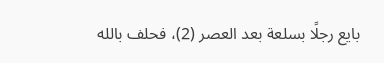بايع رجلًا بسلعة بعد العصر (2)، فحلف بالله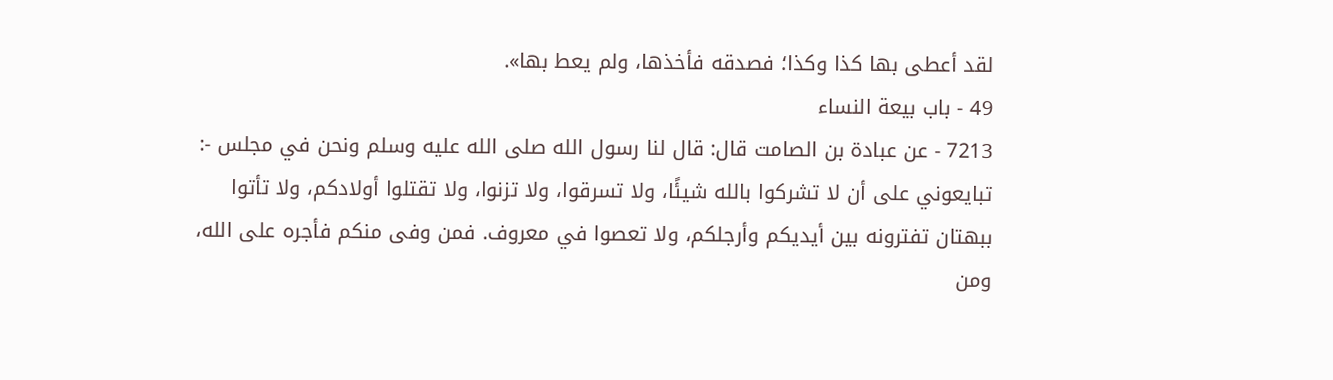لقد أعطى بها كذا وكذا؛ فصدقه فأخذها، ولم يعط بها».
49 - باب بيعة النساء
7213 - عن عبادة بن الصامت قال: قال لنا رسول الله صلى الله عليه وسلم ونحن في مجلس -: تبايعوني على أن لا تشركوا بالله شيئًا، ولا تسرقوا، ولا تزنوا، ولا تقتلوا أولادكم، ولا تأتوا ببهتان تفترونه بين أيديكم وأرجلكم، ولا تعصوا في معروف. فمن وفى منكم فأجره على الله، ومن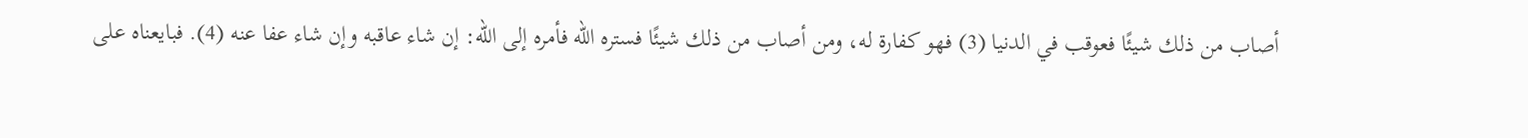أصاب من ذلك شيئًا فعوقب في الدنيا (3) فهو كفارة له، ومن أصاب من ذلك شيئًا فستره الله فأمره إلى الله: إن شاء عاقبه وإن شاء عفا عنه (4). فبايعناه على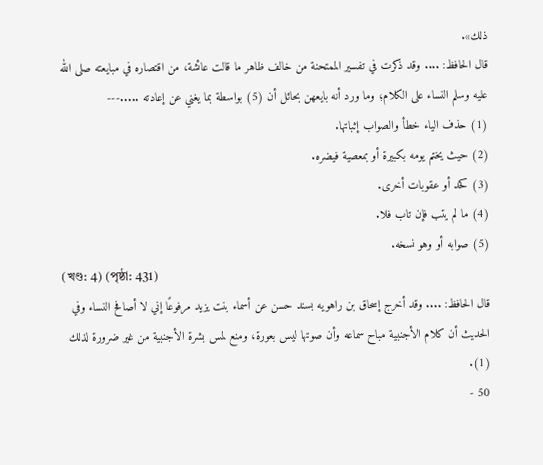ذلك».
قال الحافظ: .... وقد ذكرت في تفسير الممتحنة من خالف ظاهر ما قالت عائشة، من اقتصاره في مبايعته صلى الله عليه وسلم النساء على الكلام؛ وما ورد أنه بايعهن بحائل أن (5) بواسطة بما يغني عن إعادته .....---
(1) حذف الياء خطأ والصواب إثباتها.
(2) حيث يختم يومه بكبيرة أو بمعصية فيضره.
(3) كحد أو عقوبات أخرى.
(4) ما لم يتب فإن تاب فلا.
(5) صوابه أو وهو نسخه.
(খণ্ড: 4) (পৃষ্ঠা: 431)
قال الحافظ: .... وقد أخرج إسحاق بن راهويه بسند حسن عن أسماء بنت يزيد مرفوعًا إني لا أصافح النساء وفي الحديث أن كلام الأجنبية مباح سماعه وأن صوتها ليس بعورة، ومنع لمس بشرة الأجنبية من غير ضرورة لذلك (1).
50 -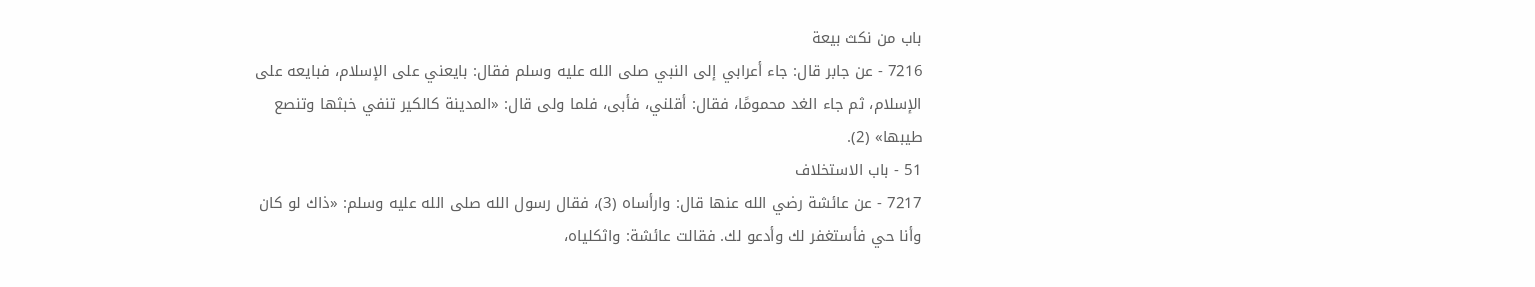باب من نكث بيعة
7216 - عن جابر قال: جاء أعرابي إلى النبي صلى الله عليه وسلم فقال: بايعني على الإسلام، فبايعه على الإسلام، ثم جاء الغد محمومًا، فقال: أقلني، فأبى، فلما ولى قال: «المدينة كالكير تنفي خبثها وتنصع طيبها» (2).
51 - باب الاستخلاف
7217 - عن عائشة رضي الله عنها قال: وارأساه (3)، فقال رسول الله صلى الله عليه وسلم: «ذاك لو كان وأنا حي فأستغفر لك وأدعو لك. فقالت عائشة: واثكلياه،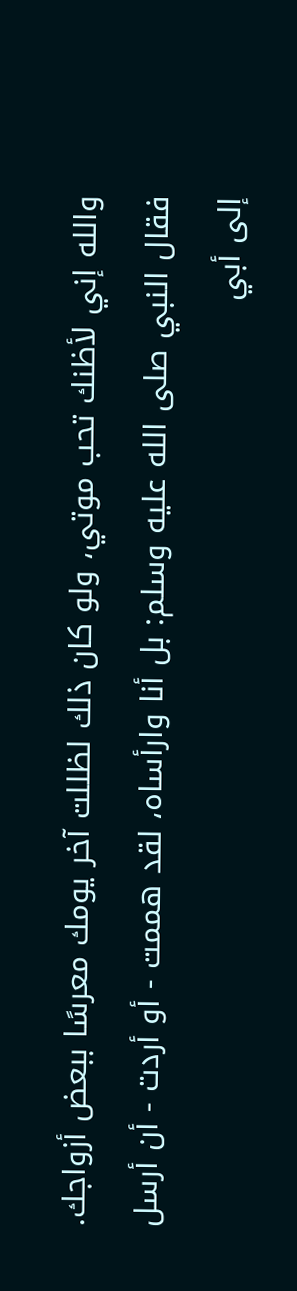والله إني لأظنك تحب موتي، ولو كان ذلك لظللت آخر يومك معرسًا ببعض أزواجك. فقال النبي صلى الله عليه وسلم: بل أنا وارأساه، لقد هممت - أو أردت - أن أرسل إلى أبي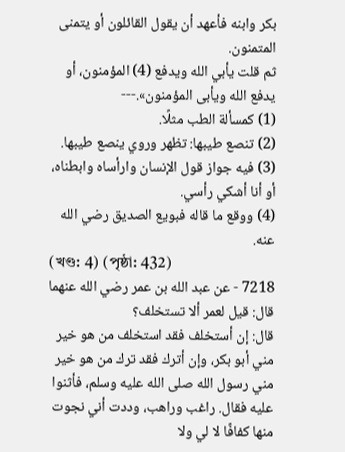بكر وابنه فأعهد أن يقول القائلون أو يتمنى المتمنون.
ثم قلت يأبي الله ويدفع (4) المؤمنون، أو يدفع الله ويأبى المؤمنون».---
(1) كمسألة الطب مثلًا.
(2) تنصع طيبها: تظهر وروي ينصع طيبها.
(3) فيه جواز قول الإنسان وارأساه وابطناه، أو أنا أشكي رأسي.
(4) ووقع ما قاله فبويع الصديق رضي الله عنه.
(খণ্ড: 4) (পৃষ্ঠা: 432)
7218 - عن عبد الله بن عمر رضي الله عنهما قال: قيل لعمر ألا تستخلف؟
قال: إن أستخلف فقد استخلف من هو خير مني أبو بكر، وإن أترك فقد ترك من هو خير مني رسول الله صلى الله عليه وسلم، فأثنوا عليه فقال. راغب وراهب، وددت أني نجوت منها كفافًا لا لي ولا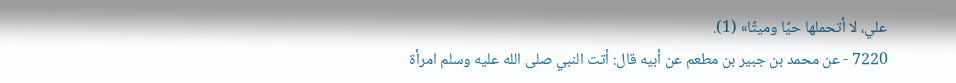علي، لا أتحملها حيًا وميتًا» (1).
7220 - عن محمد بن جبير بن مطعم عن أبيه قال: أتت النبي صلى الله عليه وسلم امرأة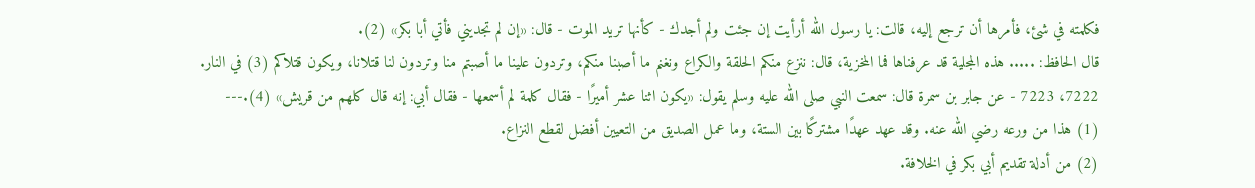فكلمته في شئ، فأمرها أن ترجع إليه، قالت: يا رسول الله أرأيت إن جئت ولم أجدك - كأنها تريد الموت - قال: «إن لم تجديني فأتي أبا بكر» (2).
قال الحافظ: ..... هذه المجلية قد عرفناها فما المخزية، قال: ننزع منكم الحلقة والكراع ونغنم ما أصبنا منكم، وتردون علينا ما أصبتم منا وتردون لنا قتلانا، ويكون قتلاكم (3) في النار.
7222، 7223 - عن جابر بن سمرة قال: سمعت النبي صلى الله عليه وسلم يقول: «يكون اثنا عشر أميرًا - فقال كلمة لم أسمعها - فقال أبي: إنه قال كلهم من قريش» (4).---
(1) هذا من ورعه رضي الله عنه. وقد عهد عهدًا مشتركًا بين الستة، وما عمل الصديق من التعيين أفضل لقطع النزاع.
(2) من أدلة تقديم أبي بكر في الخلافة.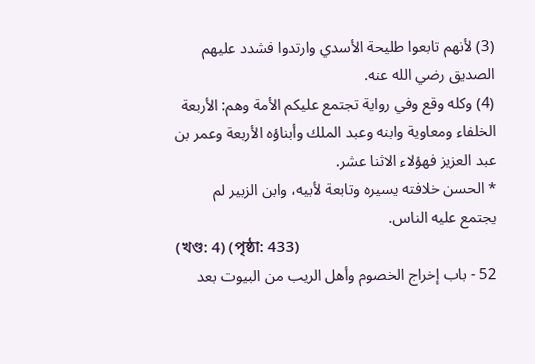(3) لأنهم تابعوا طليحة الأسدي وارتدوا فشدد عليهم الصديق رضي الله عنه.
(4) وكله وقع وفي رواية تجتمع عليكم الأمة وهم: الأربعة الخلفاء ومعاوية وابنه وعبد الملك وأبناؤه الأربعة وعمر بن عبد العزيز فهؤلاء الاثنا عشر.
* الحسن خلافته يسيره وتابعة لأبيه، وابن الزبير لم يجتمع عليه الناس.
(খণ্ড: 4) (পৃষ্ঠা: 433)
52 - باب إخراج الخصوم وأهل الريب من البيوت بعد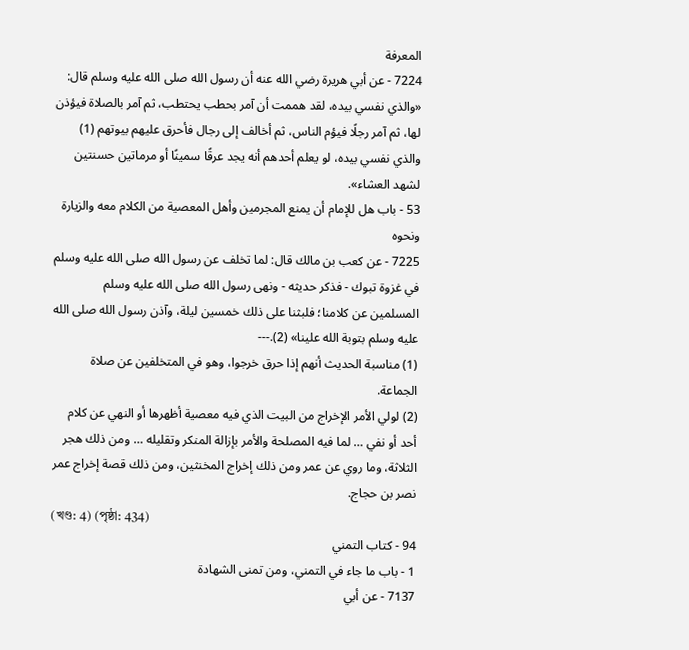المعرفة
7224 - عن أبي هريرة رضي الله عنه أن رسول الله صلى الله عليه وسلم قال: «والذي نفسي بيده، لقد هممت أن آمر بحطب يحتطب، ثم آمر بالصلاة فيؤذن لها، ثم آمر رجلًا فيؤم الناس، ثم أخالف إلى رجال فأحرق عليهم بيوتهم (1) والذي نفسي بيده، لو يعلم أحدهم أنه يجد عرقًا سمينًا أو مرماتين حسنتين لشهد العشاء».
53 - باب هل للإمام أن يمنع المجرمين وأهل المعصية من الكلام معه والزيارة ونحوه
7225 - عن كعب بن مالك قال: لما تخلف عن رسول الله صلى الله عليه وسلم في غزوة تبوك - فذكر حديثه - ونهى رسول الله صلى الله عليه وسلم المسلمين عن كلامنا؛ فلبثنا على ذلك خمسين ليلة، وآذن رسول الله صلى الله عليه وسلم بتوبة الله علينا» (2).---
(1) مناسبة الحديث أنهم إذا حرق خرجوا، وهو في المتخلفين عن صلاة الجماعة.
(2) لولي الأمر الإخراج من البيت الذي فيه معصية أظهرها أو النهي عن كلام أحد أو نفي … لما فيه المصلحة والأمر بإزالة المنكر وتقليله … ومن ذلك هجر الثلاثة، وما روي عن عمر ومن ذلك إخراج المخنثين، ومن ذلك قصة إخراج عمر نصر بن حجاج.
(খণ্ড: 4) (পৃষ্ঠা: 434)
94 - كتاب التمني
1 - باب ما جاء في التمني، ومن تمنى الشهادة
7137 - عن أبي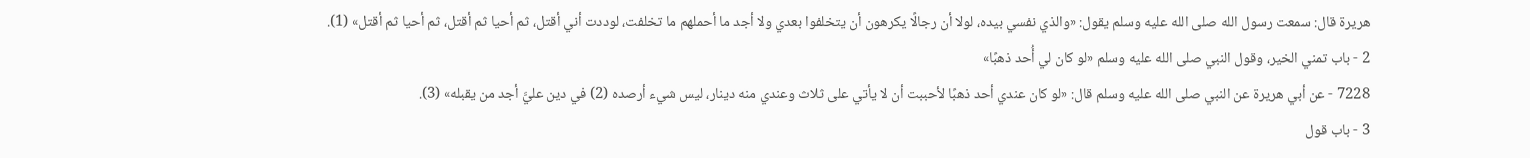هريرة قال: سمعت رسول الله صلى الله عليه وسلم يقول: «والذي نفسي بيده، لولا أن رجالًا يكرهون أن يتخلفوا بعدي ولا أجد ما أحملهم ما تخلفت، لوددت أني أقتل، ثم أحيا ثم أقتل، ثم أحيا ثم أقتل» (1).
2 - باب تمني الخير، وقول النبي صلى الله عليه وسلم «لو كان لي أُحد ذهبًا»
7228 - عن أبي هريرة عن النبي صلى الله عليه وسلم قال: «لو كان عندي أحد ذهبًا لأحببت أن لا يأتي على ثلاث وعندي منه دينار، ليس شيء أرصده (2) في دين عليَّ أجد من يقبله» (3).
3 - باب قول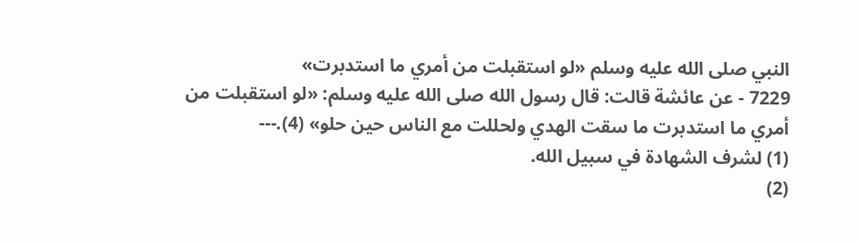النبي صلى الله عليه وسلم «لو استقبلت من أمري ما استدبرت»
7229 - عن عائشة قالت: قال رسول الله صلى الله عليه وسلم: «لو استقبلت من أمري ما استدبرت ما سقت الهدي ولحللت مع الناس حين حلو» (4).---
(1) لشرف الشهادة في سبيل الله.
(2)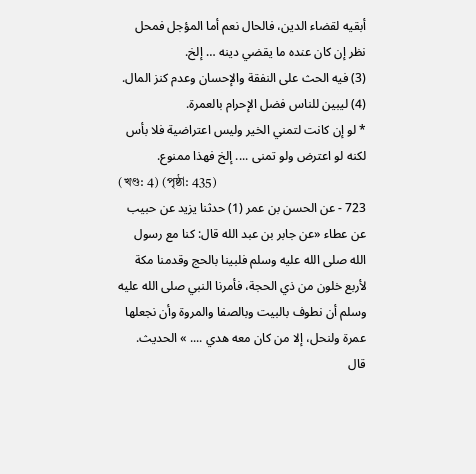أبقيه لقضاء الدين، فالحال نعم أما المؤجل فمحل نظر إن كان عنده ما يقضي دينه … إلخ.
(3) فيه الحث على النفقة والإحسان وعدم كنز المال.
(4) ليبين للناس فضل الإحرام بالعمرة.
* لو إن كانت لتمني الخير وليس اعتراضية فلا بأس لكنه لو اعترض ولو تمنى .... إلخ فهذا ممنوع.
(খণ্ড: 4) (পৃষ্ঠা: 435)
723 - عن الحسن بن عمر (1) حدثنا يزيد عن حبيب عن عطاء «عن جابر بن عبد الله قال: كنا مع رسول الله صلى الله عليه وسلم فلبينا بالحج وقدمنا مكة لأربع خلون من ذي الحجة، فأمرنا النبي صلى الله عليه وسلم أن نطوف بالبيت وبالصفا والمروة وأن نجعلها عمرة ولنحل، إلا من كان معه هدي .... » الحديث.
قال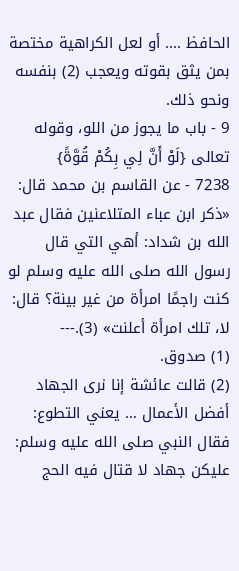الحافظ .... أو لعل الكراهية مختصة بمن يثق بقوته ويعجب (2) بنفسه ونحو ذلك.
9 - باب ما يجوز من اللو، وقوله تعالى {لَوْ أَنَّ لِي بِكُمْ قُوَّةً}
7238 - عن القاسم بن محمد قال: «ذكر ابن عباء المتلاعنين فقال عبد الله بن شداد: أهي التي قال رسول الله صلى الله عليه وسلم لو كنت راجمًا امرأة من غير بينة؟ قال: لا، تلك امرأة أعلنت» (3).---
(1) صدوق.
(2) قالت عائشة إنا نرى الجهاد أفضل الأعمال … يعني التطوع: فقال النبي صلى الله عليه وسلم: عليكن جهاد لا قتال فيه الحج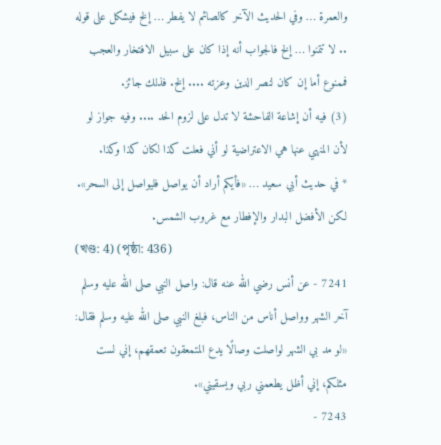والعمرة … وفي الحديث الآخر كالصائم لا يفطر … إلخ فيشكل على قوله .. لا تتمنوا … إلخ فالجواب أنه إذا كان على سبيل الافتخار والعجب فممنوع أما إن كان لنصر الدين وعزته .... إلخ. فذلك جائز.
(3) فيه أن إشاعة الفاحشة لا تدل على لزوم الحد .... وفيه جواز لو لأن المنهي عنها هي الاعتراضية لو أني فعلت كذا لكان كذا وكذا.
* في حديث أبي سعيد … «فأيكم أراد أن يواصل فليواصل إلى السحر». لكن الأفضل البدار والإفطار مع غروب الشمس.
(খণ্ড: 4) (পৃষ্ঠা: 436)
7241 - عن أنس رضي الله عنه قال: واصل النبي صلى الله عليه وسلم آخر الشهر وواصل أناس من الناس، فبلغ النبي صلى الله عليه وسلم فقال: «لو مد بي الشهر لواصلت وصالًا يدع المتمعقون تعمقهم، إني لست مثلكم، إني أظل يطعمني ربي ويسقيني».
7243 -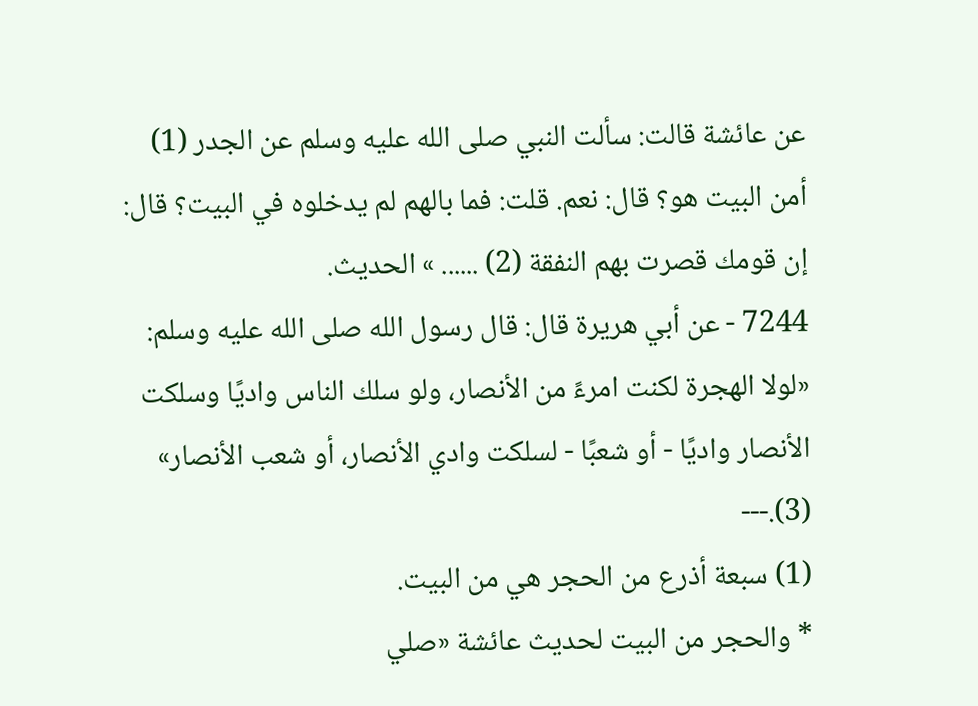عن عائشة قالت: سألت النبي صلى الله عليه وسلم عن الجدر (1) أمن البيت هو؟ قال: نعم. قلت: فما بالهم لم يدخلوه في البيت؟ قال: إن قومك قصرت بهم النفقة (2) ...... » الحديث.
7244 - عن أبي هريرة قال: قال رسول الله صلى الله عليه وسلم: «لولا الهجرة لكنت امرءً من الأنصار، ولو سلك الناس واديًا وسلكت الأنصار واديًا - أو شعبًا - لسلكت وادي الأنصار، أو شعب الأنصار» (3).---
(1) سبعة أذرع من الحجر هي من البيت.
* والحجر من البيت لحديث عائشة «صلي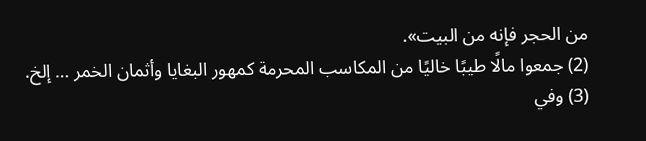من الحجر فإنه من البيت».
(2) جمعوا مالًا طيبًا خاليًا من المكاسب المحرمة كمهور البغايا وأثمان الخمر … إلخ.
(3) وفي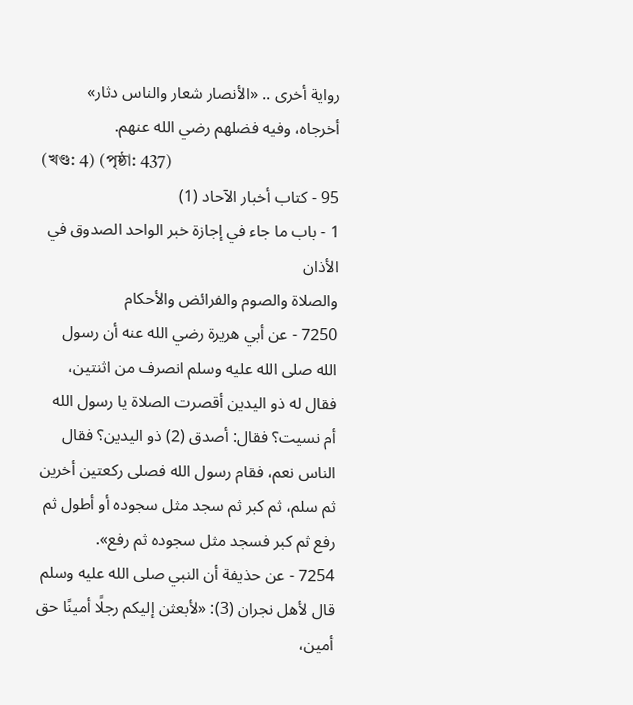رواية أخرى .. «الأنصار شعار والناس دثار» أخرجاه، وفيه فضلهم رضي الله عنهم.
(খণ্ড: 4) (পৃষ্ঠা: 437)
95 - كتاب أخبار الآحاد (1)
1 - باب ما جاء في إجازة خبر الواحد الصدوق في الأذان
والصلاة والصوم والفرائض والأحكام
7250 - عن أبي هريرة رضي الله عنه أن رسول الله صلى الله عليه وسلم انصرف من اثنتين، فقال له ذو اليدين أقصرت الصلاة يا رسول الله أم نسيت؟ فقال: أصدق (2) ذو اليدين؟ فقال الناس نعم، فقام رسول الله فصلى ركعتين أخرين ثم سلم، ثم كبر ثم سجد مثل سجوده أو أطول ثم رفع ثم كبر فسجد مثل سجوده ثم رفع».
7254 - عن حذيفة أن النبي صلى الله عليه وسلم قال لأهل نجران (3): «لأبعثن إليكم رجلًا أمينًا حق أمين،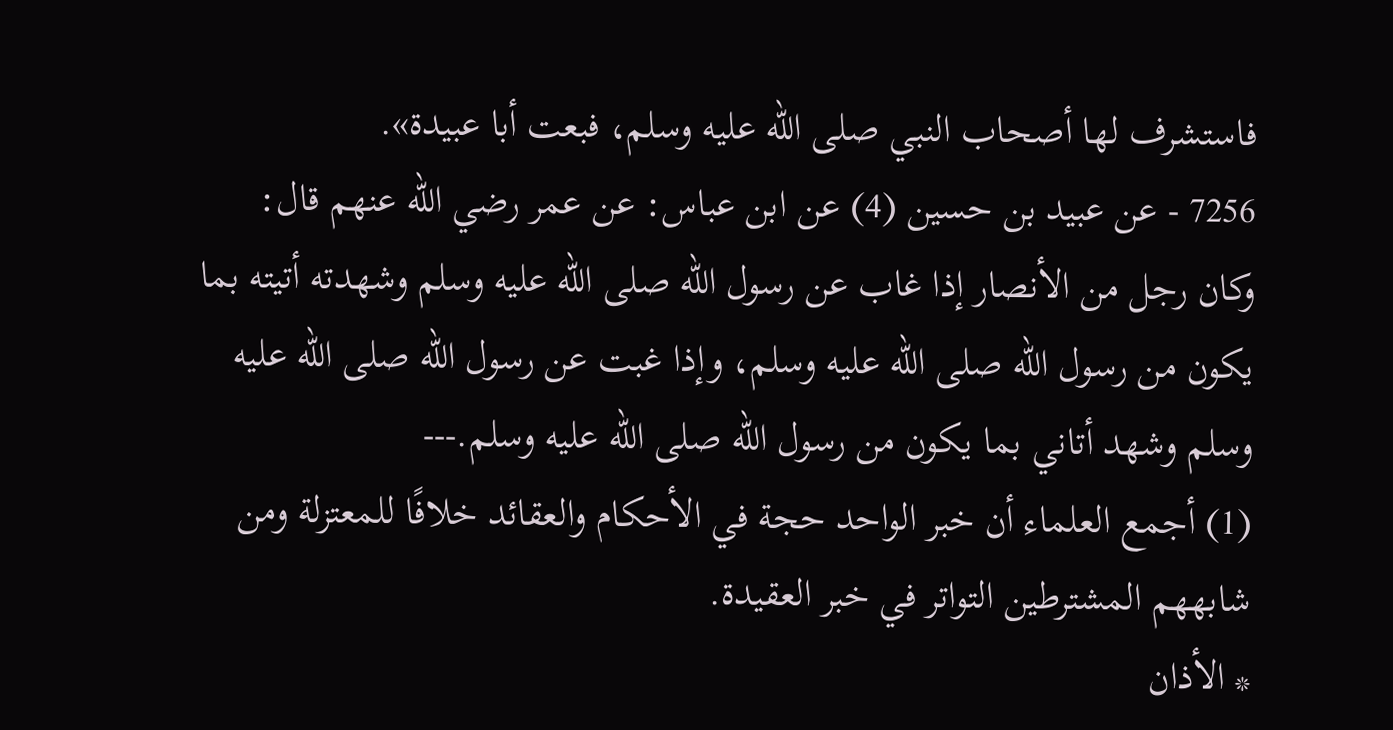فاستشرف لها أصحاب النبي صلى الله عليه وسلم، فبعت أبا عبيدة».
7256 - عن عبيد بن حسين (4) عن ابن عباس: عن عمر رضي الله عنهم قال: وكان رجل من الأنصار إذا غاب عن رسول الله صلى الله عليه وسلم وشهدته أتيته بما يكون من رسول الله صلى الله عليه وسلم، وإذا غبت عن رسول الله صلى الله عليه وسلم وشهد أتاني بما يكون من رسول الله صلى الله عليه وسلم.---
(1) أجمع العلماء أن خبر الواحد حجة في الأحكام والعقائد خلافًا للمعتزلة ومن شابههم المشترطين التواتر في خبر العقيدة.
* الأذان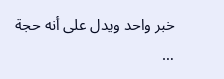خبر واحد ويدل على أنه حجة …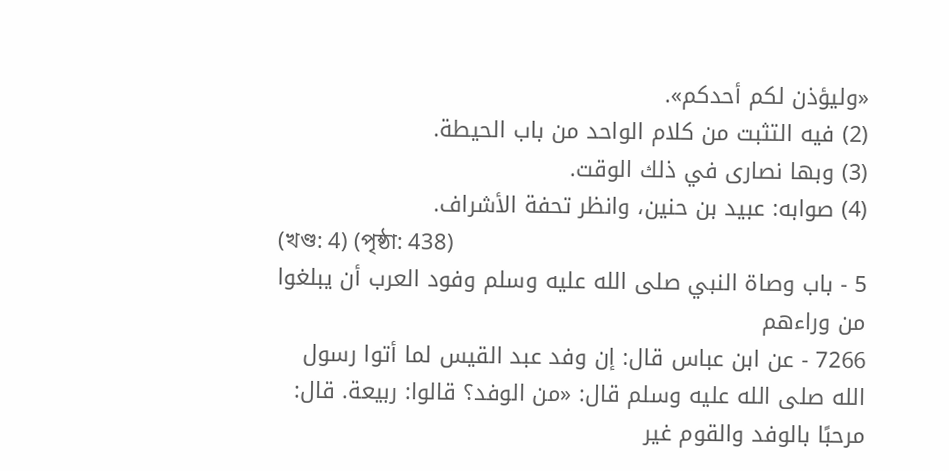«وليؤذن لكم أحدكم».
(2) فيه التثبت من كلام الواحد من باب الحيطة.
(3) وبها نصارى في ذلك الوقت.
(4) صوابه: عبيد بن حنين، وانظر تحفة الأشراف.
(খণ্ড: 4) (পৃষ্ঠা: 438)
5 - باب وصاة النبي صلى الله عليه وسلم وفود العرب أن يبلغوا من وراءهم
7266 - عن ابن عباس قال: إن وفد عبد القيس لما أتوا رسول الله صلى الله عليه وسلم قال: «من الوفد؟ قالوا: ربيعة. قال: مرحبًا بالوفد والقوم غير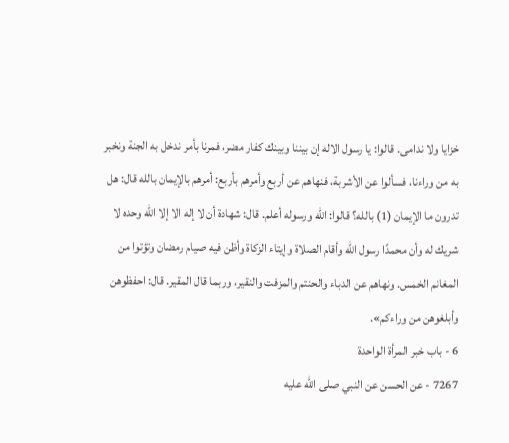خزايا ولا ندامى. قالوا: يا رسول الاله إن بيننا وبينك كفار مضر، فمرنا بأمر ندخل به الجنة ونخبر به من وراءنا، فسألوا عن الأشربة، فنهاهم عن أربع وأمرهم بأربع: أمرهم بالإيمان بالله قال: هل تدرون ما الإيمان (1) بالله؟ قالوا: الله ورسوله أعلم. قال: شهادة أن لا إله الا إلا الله وحده لا شريك له وأن محمدًا رسول الله وأقام الصلاة وإيتاء الزكاة وأظن فيه صيام رمضان وتؤتوا من المغانم الخمس. ونهاهم عن الدباء والحنتم والمزفت والنقير، وربما قال المقير. قال: احفظوهن وأبلغوهن من وراءكم».
6 - باب خبر المرأة الواحدة
7267 - عن الحسن عن النبي صلى الله عليه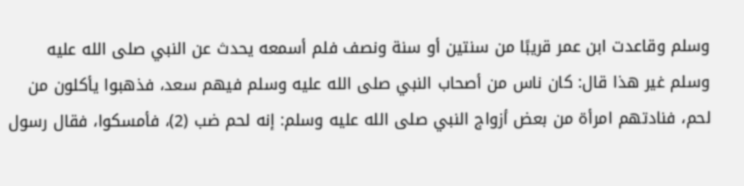وسلم وقاعدت ابن عمر قريبًا من سنتين أو سنة ونصف فلم أسمعه يحدث عن النبي صلى الله عليه وسلم غير هذا قال: كان ناس من أصحاب النبي صلى الله عليه وسلم فيهم سعد، فذهبوا يأكلون من لحم، فنادتهم امرأة من بعض أزواج النبي صلى الله عليه وسلم: إنه لحم ضب (2)، فأمسكوا، فقال رسول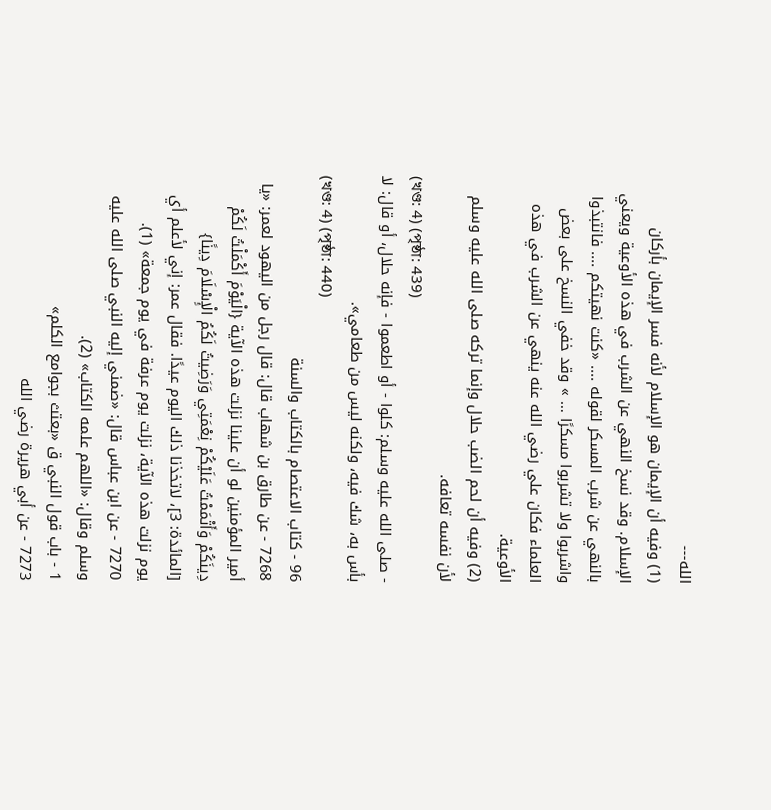الله---
(1) وفيه أن الإيمان هو الإسلام لأنه فسر الإيمان بأركان الإسلام. وقد نسخ النهي عن الشرب في هذه الأوعية ويعني بالنهي عن شرب المسكر لقوله .... «كنت نهيتكم .... فانتبذوا واشربوا ولا تشربوا مسكرًا … » وقد خفي النسخ على بعض العلماء فكان علي رضي الله عنه ينهي عن الشرب في هذه الأوعية.
(2) وفيه أن لحم الضب حلال وإنما تركه صلى الله عليه وسلم لأن نفسه تعافه.
(খণ্ড: 4) (পৃষ্ঠা: 439)
- صلى الله عليه وسلم: كلوا - أو اطعموا - فإنه حلال، أو قال: لا بأس به، شك فيه، ولكنه ليس من طعامي».
(খণ্ড: 4) (পৃষ্ঠা: 440)
96 - كتاب الاعتصام بالكتاب والسنة
7268 - عن طارق بن شهاب قال: قال رجل من اليهود لعمر: «يا أمير المؤمنين لو أن علينا نزلت هذه الآية {الْيَوْمَ أَكْمَلْتُ لَكُمْ دِينَكُمْ وَأَتْمَمْتُ عَلَيْكُمْ نِعْمَتِي وَرَضِيتُ لَكُمُ الْإِسْلَامَ دِينًا} [المائدة: 3]، لاتخذنا ذلك اليوم عيدًا. فقال عمر: إني لأعلم أي يوم نزلت هذه الآية، نزلت يوم عرفة في يوم جمعة» (1).
7270 - عن ابن عباس قال: «ضمني إليه النبي صلى الله عليه وسلم وقال: «اللهم علمه الكتاب» (2).
1 - باب قول النبي ق «بعتث بجوامع الكلم»
7273 - عن أبي هريرة رضي الله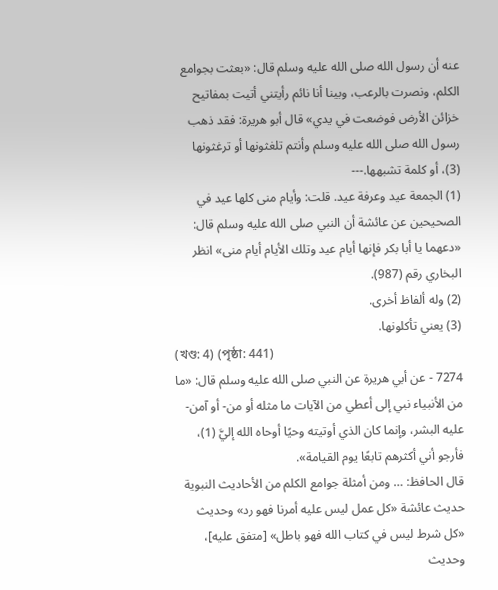عنه أن رسول الله صلى الله عليه وسلم قال: «بعثت بجوامع الكلم، ونصرت بالرعب، وبينا أنا نائم رأيتني أتيت بمفاتيح خزائن الأرض فوضعت في يدي» قال أبو هريرة: فقد ذهب رسول الله صلى الله عليه وسلم وأنتم تلغثونها أو ترغثونها (3)، أو كلمة تشبهها.---
(1) الجمعة عيد وعرفة عيد. قلت: وأيام منى كلها عيد في الصحيحين عن عائشة أن النبي صلى الله عليه وسلم قال: «دعهما يا أبا بكر فإنها أيام عيد وتلك الأيام أيام منى» انظر البخاري رقم (987).
(2) وله ألفاظ أخرى.
(3) يعني تأكلونها.
(খণ্ড: 4) (পৃষ্ঠা: 441)
7274 - عن أبي هريرة عن النبي صلى الله عليه وسلم قال: «ما من الأنبياء نبي إلى أعطي من الآيات ما مثله أو من- أو آمن- عليه البشر، وإنما كان الذي أوتيته وحيًا أوحاه الله إليَّ (1)، فأرجو أني أكثرهم تابعًا يوم القيامة».
قال الحافظ: … ومن أمثلة جوامع الكلم من الأحاديث النبوية حديث عائشة «كل عمل ليس عليه أمرنا فهو رد» وحديث «كل شرط ليس في كتاب الله فهو باطل» [متفق عليه]، وحديث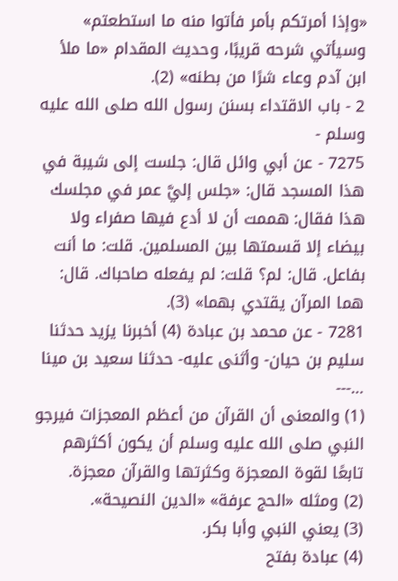«وإذا أمرتكم بأمر فأتوا منه ما استطعتم» وسيأتي شرحه قريبًا، وحديث المقدام «ما ملأ ابن آدم وعاء شرًا من بطنه» (2).
2 - باب الاقتداء بسنن رسول الله صلى الله عليه وسلم -
7275 - عن أبي وائل قال: جلست إلى شيبة في هذا المسجد قال: «جلس إليَّ عمر في مجلسك هذا فقال: هممت أن لا أدع فيها صفراء ولا بيضاء إلا قسمتها بين المسلمين. قلت: ما أنت بفاعل. قال: لم؟ قلت: لم يفعله صاحباك. قال: هما المرآن يقتدي بهما» (3).
7281 - عن محمد بن عبادة (4) أخبرنا يزيد حدثنا سليم بن حيان- وأثنى عليه- حدثنا سعيد بن مينا …---
(1) والمعنى أن القرآن من أعظم المعجزات فيرجو النبي صلى الله عليه وسلم أن يكون أكثرهم تابعًا لقوة المعجزة وكثرتها والقرآن معجزة.
(2) ومثله «الحج عرفة» «الدين النصيحة».
(3) يعني النبي وأبا بكر.
(4) عبادة بفتح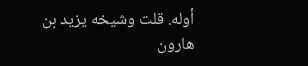أوله. قلت وشيخه يزيد بن هارون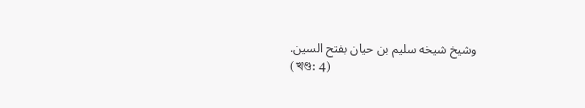وشيخ شيخه سليم بن حيان بفتح السين.
(খণ্ড: 4)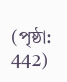(পৃষ্ঠা: 442)